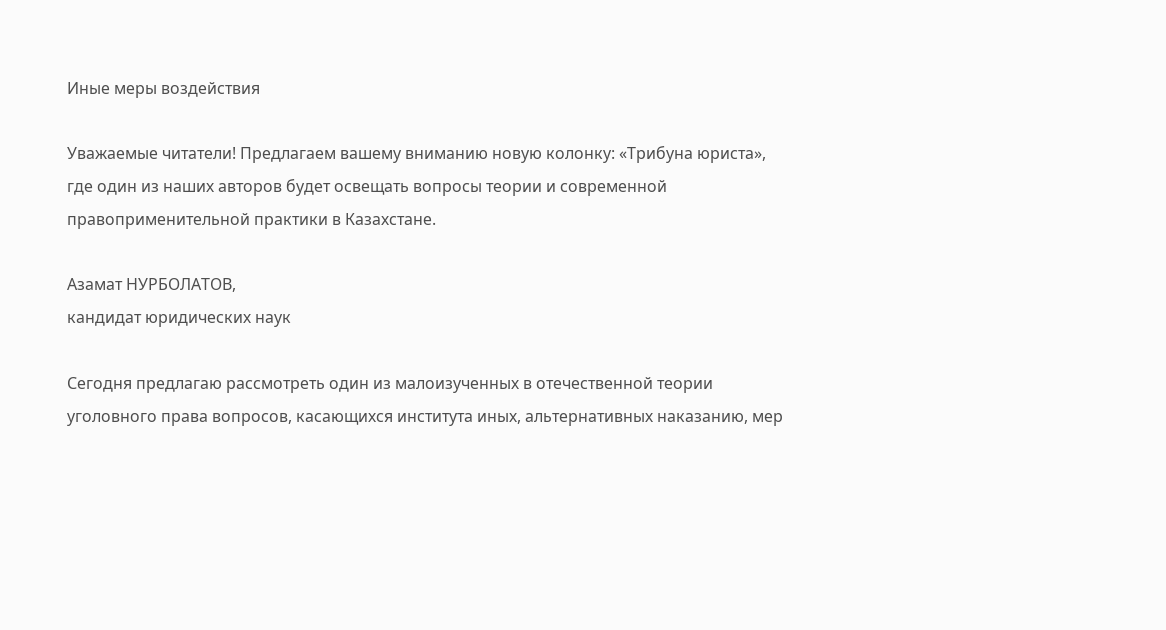Иные меры воздействия

Уважаемые читатели! Предлагаем вашему вниманию новую колонку: «Трибуна юриста», где один из наших авторов будет освещать вопросы теории и современной правоприменительной практики в Казахстане.

Азамат НУРБОЛАТОВ,
кандидат юридических наук

Сегодня предлагаю рассмотреть один из малоизученных в отечественной теории уголовного права вопросов, касающихся института иных, альтернативных наказанию, мер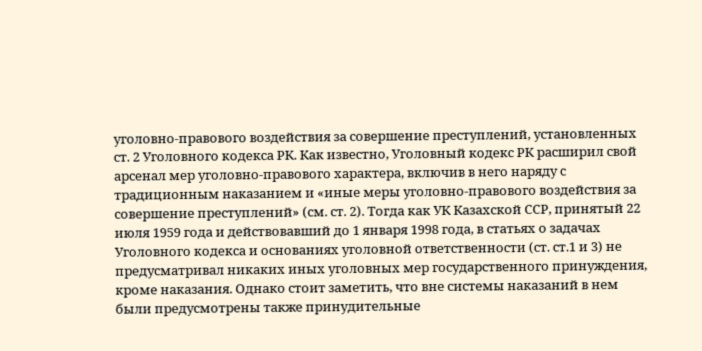уголовно-правового воздействия за совершение преступлений, установленных ст. 2 Уголовного кодекса РК. Как известно, Уголовный кодекс РК расширил свой арсенал мер уголовно-правового характера, включив в него наряду с традиционным наказанием и «иные меры уголовно-правового воздействия за совершение преступлений» (см. ст. 2). Тогда как УК Казахской ССР, принятый 22 июля 1959 года и действовавший до 1 января 1998 года, в статьях о задачах Уголовного кодекса и основаниях уголовной ответственности (ст. ст.1 и 3) не предусматривал никаких иных уголовных мер государственного принуждения, кроме наказания. Однако стоит заметить, что вне системы наказаний в нем были предусмотрены также принудительные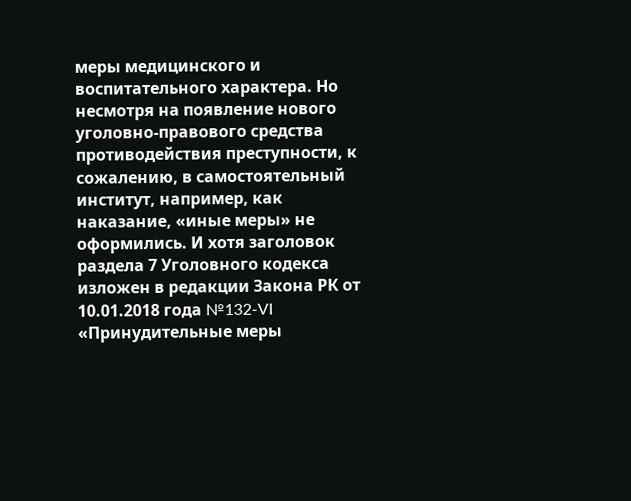меры медицинского и воспитательного характера. Но несмотря на появление нового уголовно-правового средства противодействия преступности, к сожалению, в самостоятельный институт, например, как наказание, «иные меры» не оформились. И хотя заголовок раздела 7 Уголовного кодекса изложен в редакции Закона РК от 10.01.2018 года №132-VI «Принудительные меры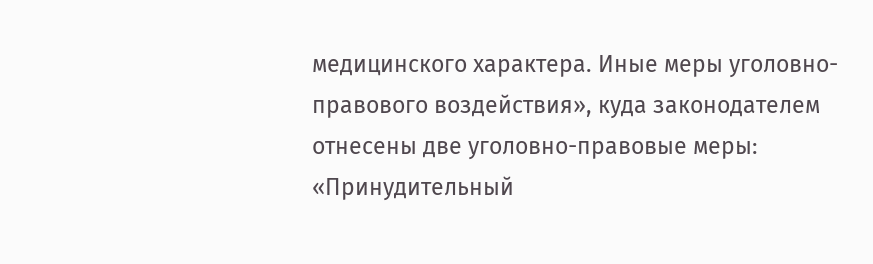медицинского характера. Иные меры уголовно-правового воздействия», куда законодателем отнесены две уголовно-правовые меры: «Принудительный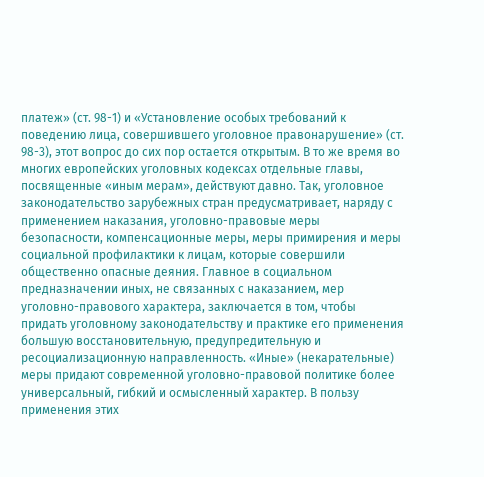платеж» (ст. 98-1) и «Установление особых требований к поведению лица, совершившего уголовное правонарушение» (ст. 98-3), этот вопрос до сих пор остается открытым. В то же время во многих европейских уголовных кодексах отдельные главы, посвященные «иным мерам», действуют давно. Так, уголовное законодательство зарубежных стран предусматривает, наряду с применением наказания, уголовно-правовые меры безопасности, компенсационные меры, меры примирения и меры социальной профилактики к лицам, которые совершили общественно опасные деяния. Главное в социальном предназначении иных, не связанных с наказанием, мер уголовно-правового характера, заключается в том, чтобы придать уголовному законодательству и практике его применения большую восстановительную, предупредительную и ресоциализационную направленность. «Иные» (некарательные) меры придают современной уголовно-правовой политике более универсальный, гибкий и осмысленный характер. В пользу применения этих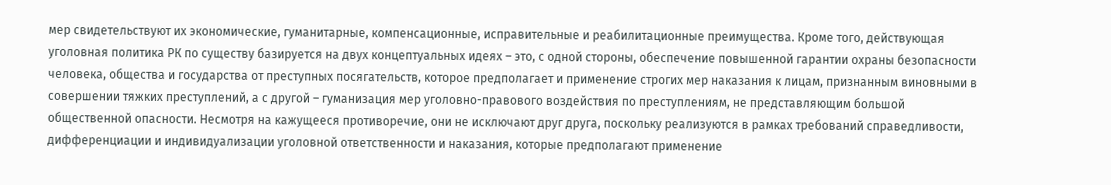мер свидетельствуют их экономические, гуманитарные, компенсационные, исправительные и реабилитационные преимущества. Кроме того, действующая уголовная политика РК по существу базируется на двух концептуальных идеях – это, с одной стороны, обеспечение повышенной гарантии охраны безопасности человека, общества и государства от преступных посягательств, которое предполагает и применение строгих мер наказания к лицам, признанным виновными в совершении тяжких преступлений, а с другой – гуманизация мер уголовно-правового воздействия по преступлениям, не представляющим большой общественной опасности. Несмотря на кажущееся противоречие, они не исключают друг друга, поскольку реализуются в рамках требований справедливости, дифференциации и индивидуализации уголовной ответственности и наказания, которые предполагают применение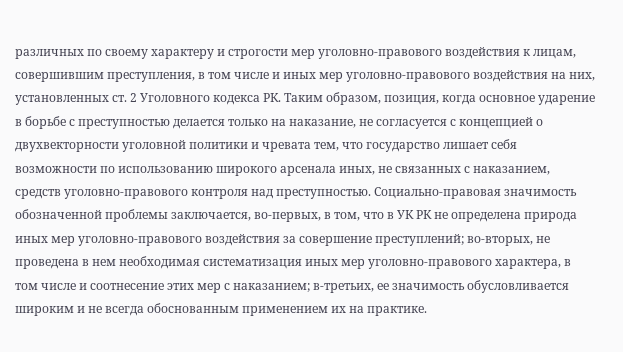различных по своему характеру и строгости мер уголовно-правового воздействия к лицам, совершившим преступления, в том числе и иных мер уголовно-правового воздействия на них, установленных ст. 2 Уголовного кодекса РК. Таким образом, позиция, когда основное ударение в борьбе с преступностью делается только на наказание, не согласуется с концепцией о двухвекторности уголовной политики и чревата тем, что государство лишает себя возможности по использованию широкого арсенала иных, не связанных с наказанием, средств уголовно-правового контроля над преступностью. Социально-правовая значимость обозначенной проблемы заключается, во-первых, в том, что в УК РК не определена природа иных мер уголовно-правового воздействия за совершение преступлений; во-вторых, не проведена в нем необходимая систематизация иных мер уголовно-правового характера, в том числе и соотнесение этих мер с наказанием; в-третьих, ее значимость обусловливается широким и не всегда обоснованным применением их на практике.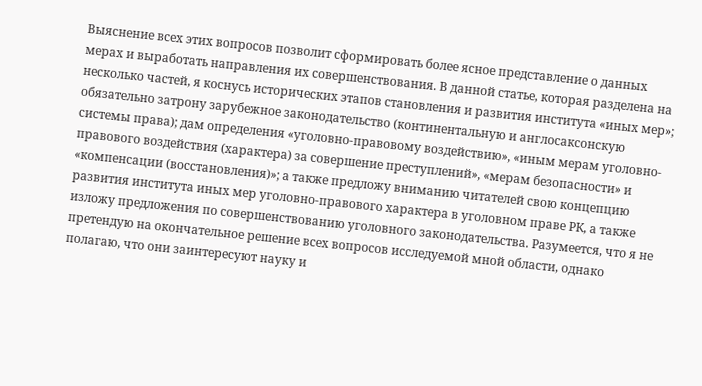Выяснение всех этих вопросов позволит сформировать более ясное представление о данных мерах и выработать направления их совершенствования. В данной статье, которая разделена на несколько частей, я коснусь исторических этапов становления и развития института «иных мер»; обязательно затрону зарубежное законодательство (континентальную и англосаксонскую системы права); дам определения «уголовно-правовому воздействию», «иным мерам уголовно-правового воздействия (характера) за совершение преступлений», «мерам безопасности» и «компенсации (восстановления)»; а также предложу вниманию читателей свою концепцию развития института иных мер уголовно-правового характера в уголовном праве РК, а также изложу предложения по совершенствованию уголовного законодательства. Разумеется, что я не претендую на окончательное решение всех вопросов исследуемой мной области, однако полагаю, что они заинтересуют науку и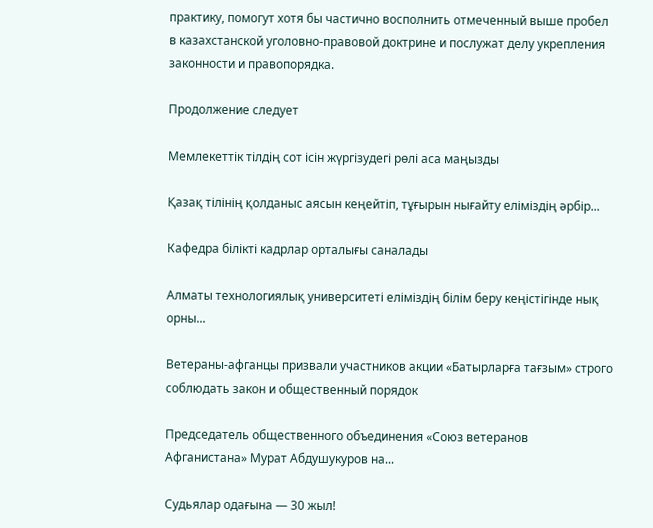практику, помогут хотя бы частично восполнить отмеченный выше пробел в казахстанской уголовно-правовой доктрине и послужат делу укрепления законности и правопорядка.

Продолжение следует

Мемлекеттік тілдің сот ісін жүргізудегі рөлі аса маңызды

Қазақ тілінің қолданыс аясын кеңейтіп, тұғырын нығайту еліміздің әрбір...

Кафедра білікті кадрлар орталығы саналады

Алматы технологиялық университеті еліміздің білім беру кеңістігінде нық орны...

Ветераны-афганцы призвали участников акции «Батырларға тағзым» строго соблюдать закон и общественный порядок

Председатель общественного объединения «Союз ветеранов Афганистана» Мурат Абдушукуров на...

Судьялар одағына — 30 жыл!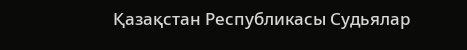Қазақстан Республикасы Судьялар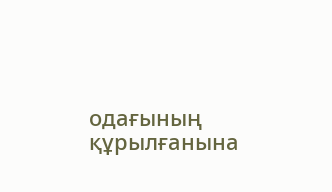одағының құрылғанына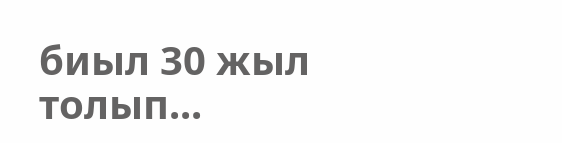биыл 30 жыл толып...